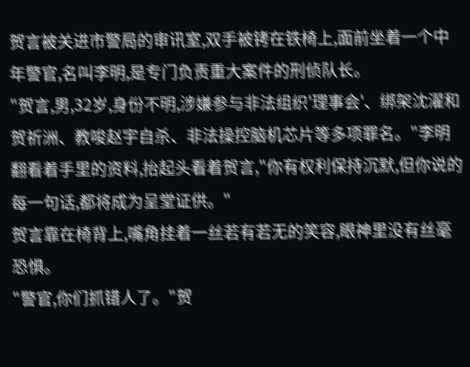贺言被关进市警局的审讯室,双手被铐在铁椅上,面前坐着一个中年警官,名叫李明,是专门负责重大案件的刑侦队长。
"贺言,男,32岁,身份不明,涉嫌参与非法组织'理事会'、绑架沈濯和贺祈洲、教唆赵宇自杀、非法操控脑机芯片等多项罪名。"李明翻看着手里的资料,抬起头看着贺言,"你有权利保持沉默,但你说的每一句话,都将成为呈堂证供。"
贺言靠在椅背上,嘴角挂着一丝若有若无的笑容,眼神里没有丝毫恐惧。
"警官,你们抓错人了。"贺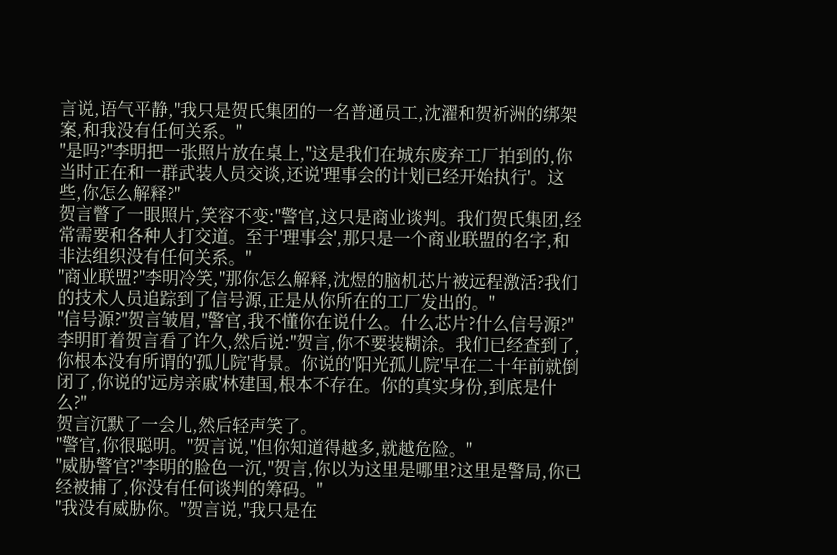言说,语气平静,"我只是贺氏集团的一名普通员工,沈濯和贺祈洲的绑架案,和我没有任何关系。"
"是吗?"李明把一张照片放在桌上,"这是我们在城东废弃工厂拍到的,你当时正在和一群武装人员交谈,还说'理事会的计划已经开始执行'。这些,你怎么解释?"
贺言瞥了一眼照片,笑容不变:"警官,这只是商业谈判。我们贺氏集团,经常需要和各种人打交道。至于'理事会',那只是一个商业联盟的名字,和非法组织没有任何关系。"
"商业联盟?"李明冷笑,"那你怎么解释,沈煜的脑机芯片被远程激活?我们的技术人员追踪到了信号源,正是从你所在的工厂发出的。"
"信号源?"贺言皱眉,"警官,我不懂你在说什么。什么芯片?什么信号源?"
李明盯着贺言看了许久,然后说:"贺言,你不要装糊涂。我们已经查到了,你根本没有所谓的'孤儿院'背景。你说的'阳光孤儿院'早在二十年前就倒闭了,你说的'远房亲戚'林建国,根本不存在。你的真实身份,到底是什么?"
贺言沉默了一会儿,然后轻声笑了。
"警官,你很聪明。"贺言说,"但你知道得越多,就越危险。"
"威胁警官?"李明的脸色一沉,"贺言,你以为这里是哪里?这里是警局,你已经被捕了,你没有任何谈判的筹码。"
"我没有威胁你。"贺言说,"我只是在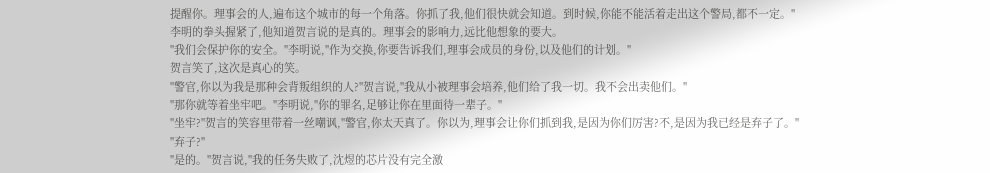提醒你。理事会的人,遍布这个城市的每一个角落。你抓了我,他们很快就会知道。到时候,你能不能活着走出这个警局,都不一定。"
李明的拳头握紧了,他知道贺言说的是真的。理事会的影响力,远比他想象的要大。
"我们会保护你的安全。"李明说,"作为交换,你要告诉我们,理事会成员的身份,以及他们的计划。"
贺言笑了,这次是真心的笑。
"警官,你以为我是那种会背叛组织的人?"贺言说,"我从小被理事会培养,他们给了我一切。我不会出卖他们。"
"那你就等着坐牢吧。"李明说,"你的罪名,足够让你在里面待一辈子。"
"坐牢?"贺言的笑容里带着一丝嘲讽,"警官,你太天真了。你以为,理事会让你们抓到我,是因为你们厉害?不,是因为我已经是弃子了。"
"弃子?"
"是的。"贺言说,"我的任务失败了,沈煜的芯片没有完全激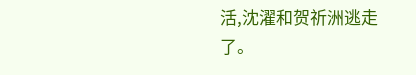活,沈濯和贺祈洲逃走了。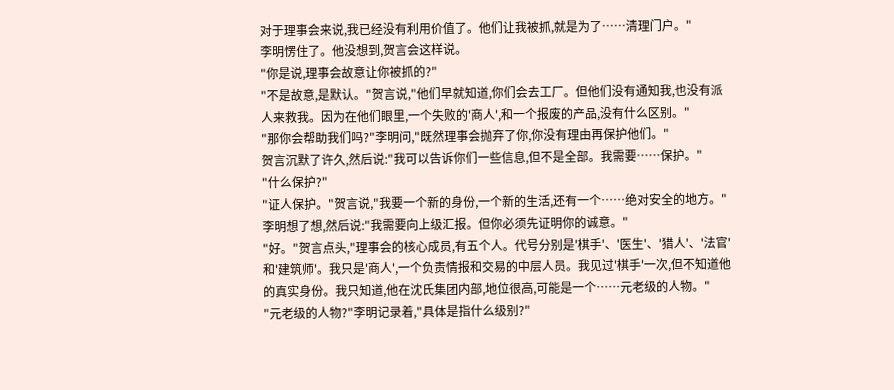对于理事会来说,我已经没有利用价值了。他们让我被抓,就是为了……清理门户。"
李明愣住了。他没想到,贺言会这样说。
"你是说,理事会故意让你被抓的?"
"不是故意,是默认。"贺言说,"他们早就知道,你们会去工厂。但他们没有通知我,也没有派人来救我。因为在他们眼里,一个失败的'商人',和一个报废的产品,没有什么区别。"
"那你会帮助我们吗?"李明问,"既然理事会抛弃了你,你没有理由再保护他们。"
贺言沉默了许久,然后说:"我可以告诉你们一些信息,但不是全部。我需要……保护。"
"什么保护?"
"证人保护。"贺言说,"我要一个新的身份,一个新的生活,还有一个……绝对安全的地方。"
李明想了想,然后说:"我需要向上级汇报。但你必须先证明你的诚意。"
"好。"贺言点头,"理事会的核心成员,有五个人。代号分别是'棋手'、'医生'、'猎人'、'法官'和'建筑师'。我只是'商人',一个负责情报和交易的中层人员。我见过'棋手'一次,但不知道他的真实身份。我只知道,他在沈氏集团内部,地位很高,可能是一个……元老级的人物。"
"元老级的人物?"李明记录着,"具体是指什么级别?"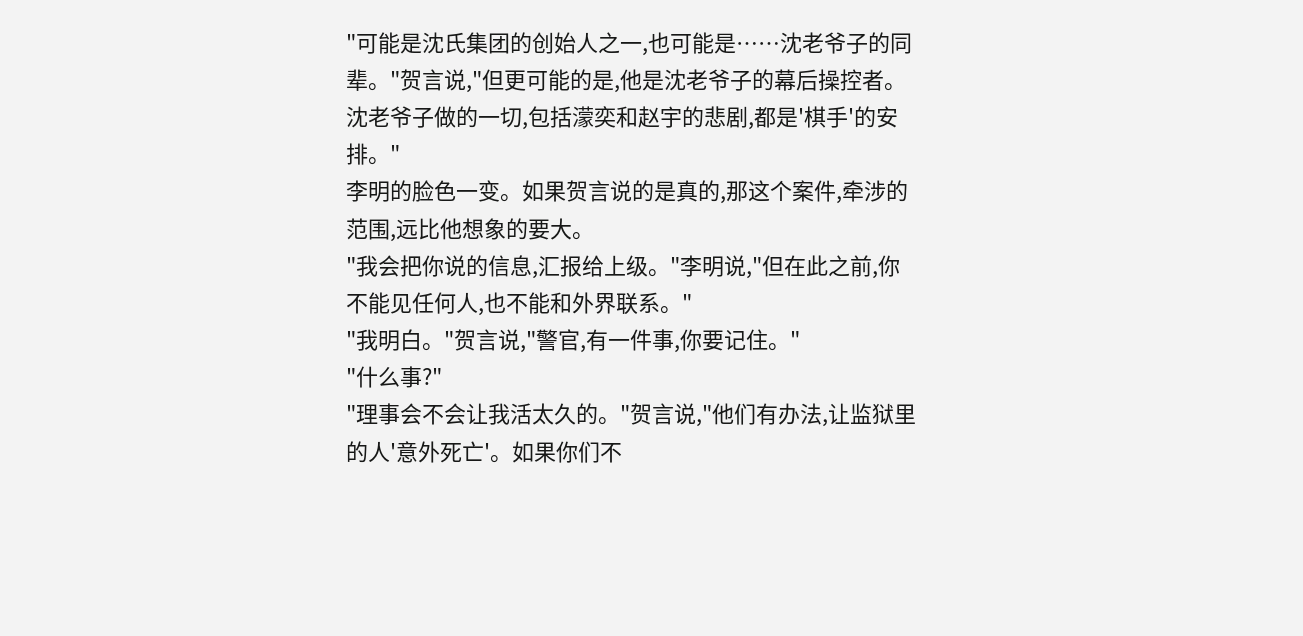"可能是沈氏集团的创始人之一,也可能是……沈老爷子的同辈。"贺言说,"但更可能的是,他是沈老爷子的幕后操控者。沈老爷子做的一切,包括濛奕和赵宇的悲剧,都是'棋手'的安排。"
李明的脸色一变。如果贺言说的是真的,那这个案件,牵涉的范围,远比他想象的要大。
"我会把你说的信息,汇报给上级。"李明说,"但在此之前,你不能见任何人,也不能和外界联系。"
"我明白。"贺言说,"警官,有一件事,你要记住。"
"什么事?"
"理事会不会让我活太久的。"贺言说,"他们有办法,让监狱里的人'意外死亡'。如果你们不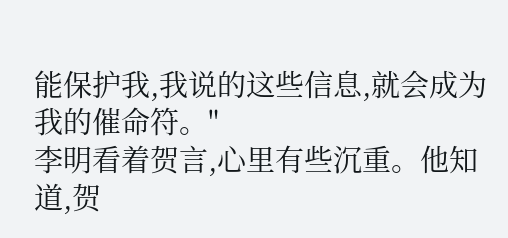能保护我,我说的这些信息,就会成为我的催命符。"
李明看着贺言,心里有些沉重。他知道,贺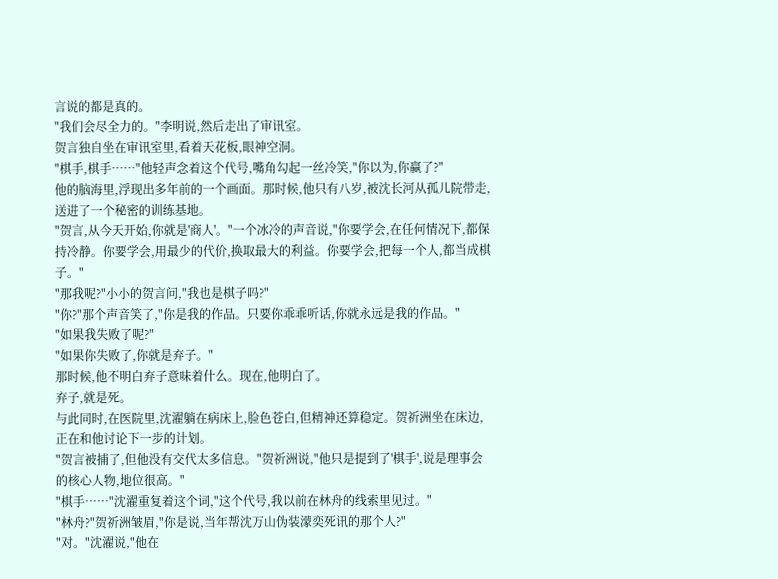言说的都是真的。
"我们会尽全力的。"李明说,然后走出了审讯室。
贺言独自坐在审讯室里,看着天花板,眼神空洞。
"棋手,棋手……"他轻声念着这个代号,嘴角勾起一丝冷笑,"你以为,你赢了?"
他的脑海里,浮现出多年前的一个画面。那时候,他只有八岁,被沈长河从孤儿院带走,送进了一个秘密的训练基地。
"贺言,从今天开始,你就是'商人'。"一个冰冷的声音说,"你要学会,在任何情况下,都保持冷静。你要学会,用最少的代价,换取最大的利益。你要学会,把每一个人,都当成棋子。"
"那我呢?"小小的贺言问,"我也是棋子吗?"
"你?"那个声音笑了,"你是我的作品。只要你乖乖听话,你就永远是我的作品。"
"如果我失败了呢?"
"如果你失败了,你就是弃子。"
那时候,他不明白弃子意味着什么。现在,他明白了。
弃子,就是死。
与此同时,在医院里,沈濯躺在病床上,脸色苍白,但精神还算稳定。贺祈洲坐在床边,正在和他讨论下一步的计划。
"贺言被捕了,但他没有交代太多信息。"贺祈洲说,"他只是提到了'棋手',说是理事会的核心人物,地位很高。"
"棋手……"沈濯重复着这个词,"这个代号,我以前在林舟的线索里见过。"
"林舟?"贺祈洲皱眉,"你是说,当年帮沈万山伪装濛奕死讯的那个人?"
"对。"沈濯说,"他在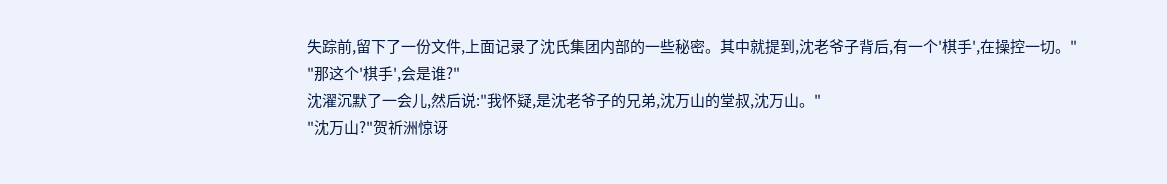失踪前,留下了一份文件,上面记录了沈氏集团内部的一些秘密。其中就提到,沈老爷子背后,有一个'棋手',在操控一切。"
"那这个'棋手',会是谁?"
沈濯沉默了一会儿,然后说:"我怀疑,是沈老爷子的兄弟,沈万山的堂叔,沈万山。"
"沈万山?"贺祈洲惊讶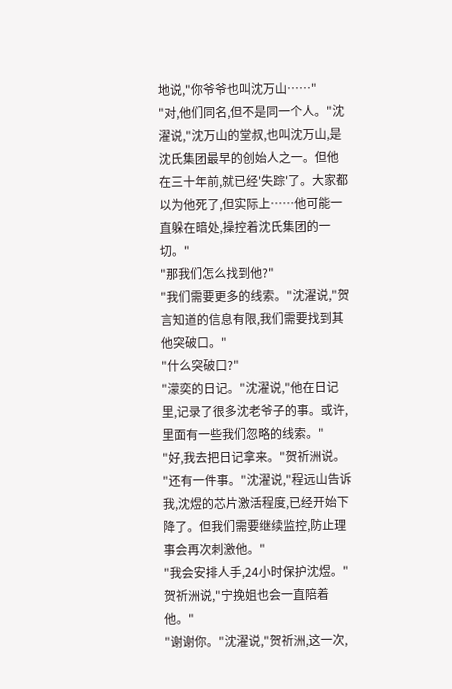地说,"你爷爷也叫沈万山……"
"对,他们同名,但不是同一个人。"沈濯说,"沈万山的堂叔,也叫沈万山,是沈氏集团最早的创始人之一。但他在三十年前,就已经'失踪'了。大家都以为他死了,但实际上……他可能一直躲在暗处,操控着沈氏集团的一切。"
"那我们怎么找到他?"
"我们需要更多的线索。"沈濯说,"贺言知道的信息有限,我们需要找到其他突破口。"
"什么突破口?"
"濛奕的日记。"沈濯说,"他在日记里,记录了很多沈老爷子的事。或许,里面有一些我们忽略的线索。"
"好,我去把日记拿来。"贺祈洲说。
"还有一件事。"沈濯说,"程远山告诉我,沈煜的芯片激活程度,已经开始下降了。但我们需要继续监控,防止理事会再次刺激他。"
"我会安排人手,24小时保护沈煜。"贺祈洲说,"宁挽姐也会一直陪着他。"
"谢谢你。"沈濯说,"贺祈洲,这一次,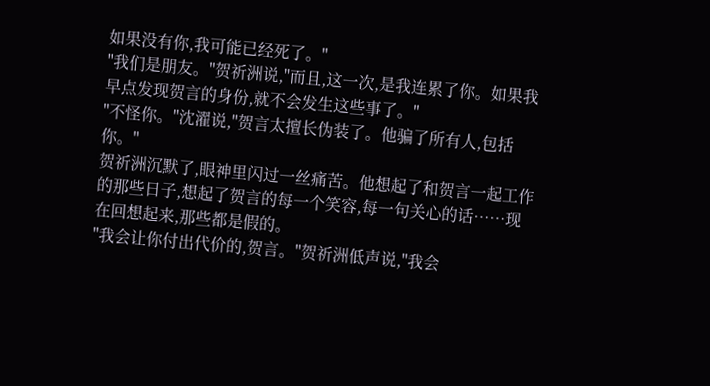如果没有你,我可能已经死了。"
"我们是朋友。"贺祈洲说,"而且,这一次,是我连累了你。如果我早点发现贺言的身份,就不会发生这些事了。"
"不怪你。"沈濯说,"贺言太擅长伪装了。他骗了所有人,包括你。"
贺祈洲沉默了,眼神里闪过一丝痛苦。他想起了和贺言一起工作的那些日子,想起了贺言的每一个笑容,每一句关心的话……现在回想起来,那些都是假的。
"我会让你付出代价的,贺言。"贺祈洲低声说,"我会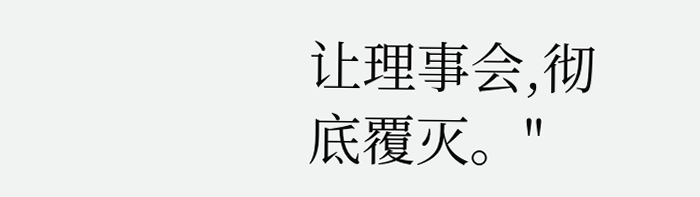让理事会,彻底覆灭。"